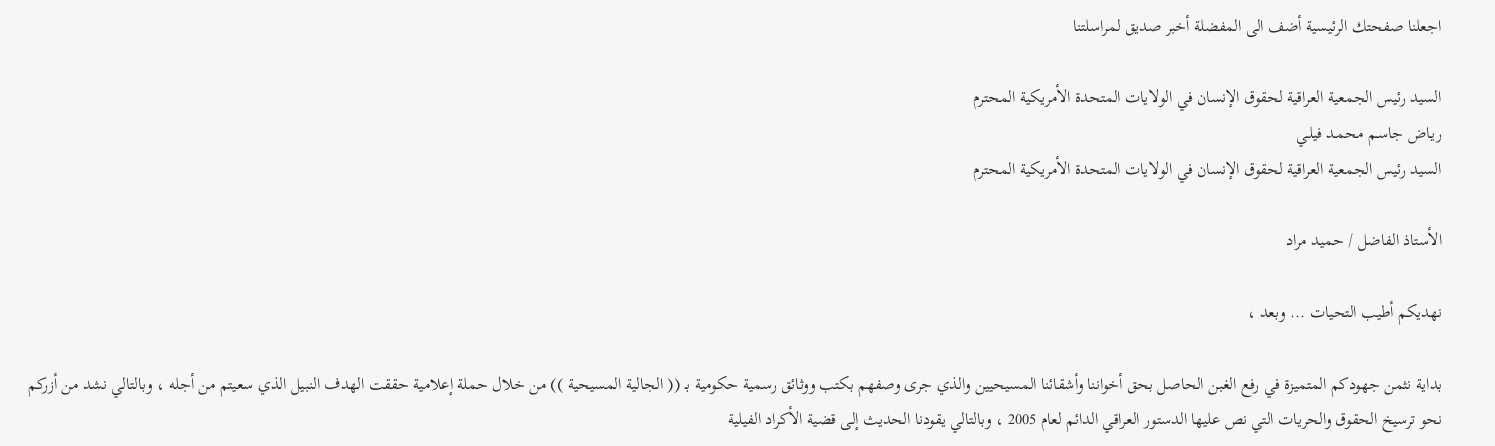اجعلنا صفحتك الرئيسية أضف الى المفضلة أخبر صديق لمراسلتنا

السيد رئيس الجمعية العراقية لحقوق الإنسان في الولايات المتحدة الأمريكية المحترم
ريـاض جاسـم محمـد فيلـي
السيد رئيس الجمعية العراقية لحقوق الإنسان في الولايات المتحدة الأمريكية المحترم

الأستاذ الفاضل / حميد مراد

نهديكم أطيب التحيات ... وبعد ،

بداية نثمن جهودكم المتميزة في رفع الغبن الحاصل بحق أخواننا وأشقائنا المسيحيين والذي جرى وصفهم بكتب ووثائق رسمية حكومية بـ (( الجالية المسيحية )) من خلال حملة إعلامية حققت الهدف النبيل الذي سعيتم من أجله ، وبالتالي نشد من أزركم نحو ترسيخ الحقوق والحريات التي نص عليها الدستور العراقي الدائم لعام 2005 ، وبالتالي يقودنا الحديث إلى قضية الأكراد الفيلية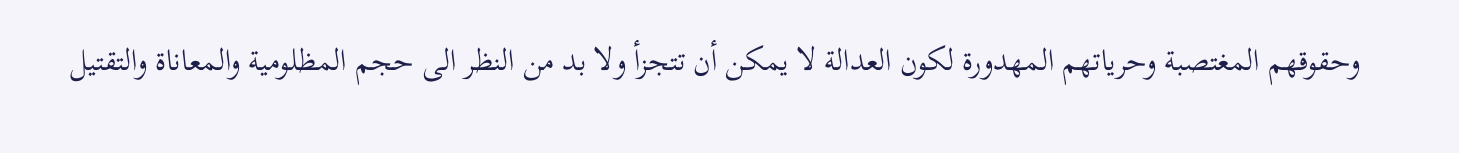وحقوقهم المغتصبة وحرياتهم المهدورة لكون العدالة لا يمكن أن تتجزأ ولا بد من النظر الى حجم المظلومية والمعاناة والتقتيل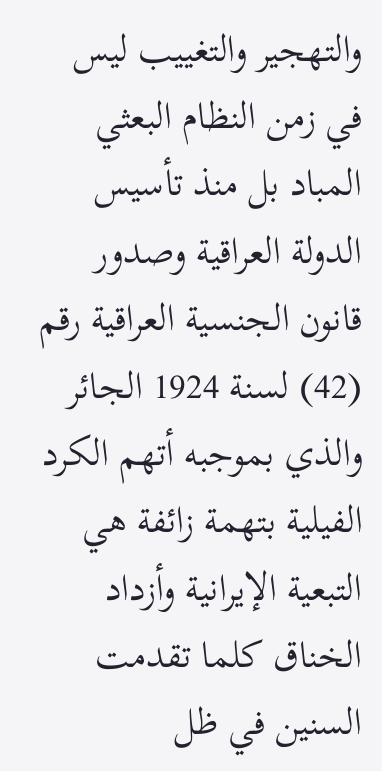والتهجير والتغييب ليس في زمن النظام البعثي المباد بل منذ تأسيس الدولة العراقية وصدور قانون الجنسية العراقية رقم (42) لسنة 1924 الجائر والذي بموجبه أتهم الكرد الفيلية بتهمة زائفة هي التبعية الإيرانية وأزداد الخناق كلما تقدمت السنين في ظل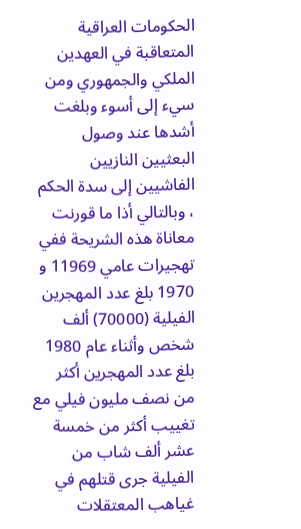الحكومات العراقية المتعاقبة في العهدين الملكي والجمهوري ومن سيء إلى أسوء وبلغت أشدها عند وصول البعثيين النازيين الفاشيين إلى سدة الحكم ، وبالتالي أذا ما قورنت معاناة هذه الشريحة ففي تهجيرات عامي 11969 و 1970 بلغ عدد المهجرين الفيلية (70000) ألف شخص وأثناء عام 1980 بلغ عدد المهجرين أكثر من نصف مليون فيلي مع تغييب أكثر من خمسة عشر ألف شاب من الفيلية جرى قتلهم في غياهب المعتقلات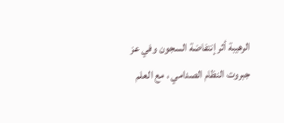الرهيبة أثر إنتفاضة السجون وفي عز جبروت النظام الصدامي ، مع العلم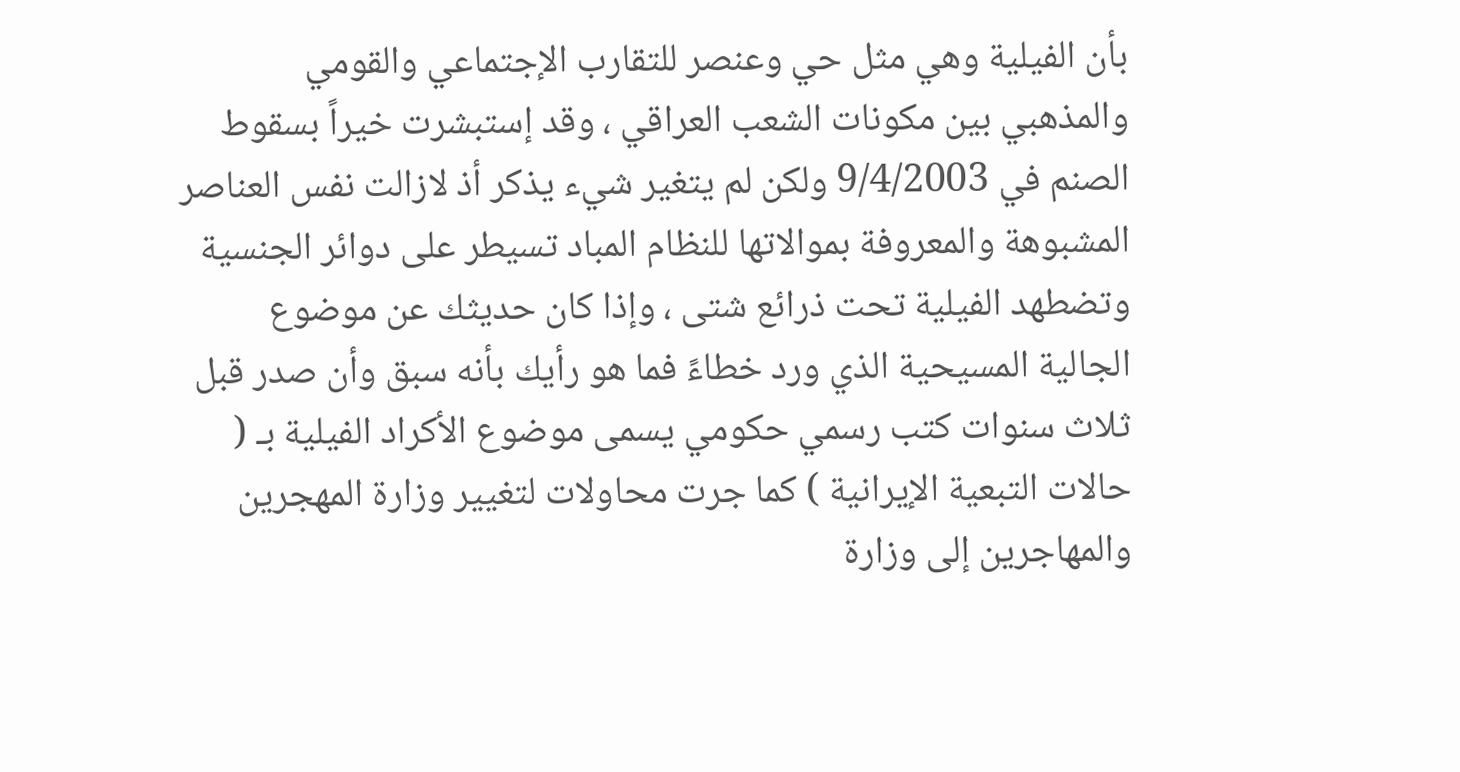بأن الفيلية وهي مثل حي وعنصر للتقارب الإجتماعي والقومي والمذهبي بين مكونات الشعب العراقي ، وقد إستبشرت خيراً بسقوط الصنم في 9/4/2003 ولكن لم يتغير شيء يذكر أذ لازالت نفس العناصر المشبوهة والمعروفة بموالاتها للنظام المباد تسيطر على دوائر الجنسية وتضطهد الفيلية تحت ذرائع شتى ، وإذا كان حديثك عن موضوع الجالية المسيحية الذي ورد خطاءً فما هو رأيك بأنه سبق وأن صدر قبل ثلاث سنوات كتب رسمي حكومي يسمى موضوع الأكراد الفيلية بـ ( حالات التبعية الإيرانية ) كما جرت محاولات لتغيير وزارة المهجرين والمهاجرين إلى وزارة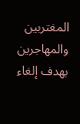المغتربين والمهاجرين بهدف إلغاء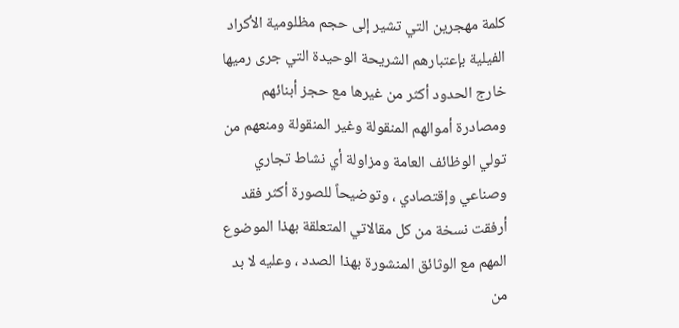كلمة مهجرين التي تشير إلى حجم مظلومية الأكراد الفيلية بإعتبارهم الشريحة الوحيدة التي جرى رميها خارج الحدود أكثر من غيرها مع حجز أبنائهم ومصادرة أموالهم المنقولة وغير المنقولة ومنعهم من تولي الوظائف العامة ومزاولة أي نشاط تجاري وصناعي وإقتصادي ، وتوضيحاً للصورة أكثر فقد أرفقت نسخة من كل مقالاتي المتعلقة بهذا الموضوع المهم مع الوثائق المنشورة بهذا الصدد ، وعليه لا بد من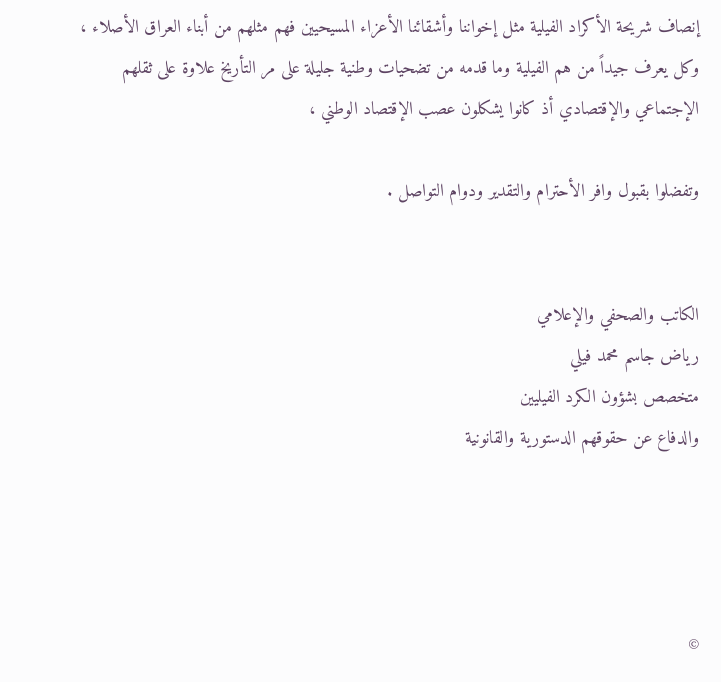إنصاف شريحة الأكراد الفيلية مثل إخواننا وأشقائنا الأعزاء المسيحيين فهم مثلهم من أبناء العراق الأصلاء ، وكل يعرف جيداً من هم الفيلية وما قدمه من تضحيات وطنية جليلة على مر التأريخ علاوة على ثقلهم الإجتماعي والإقتصادي أذ كانوا يشكلون عصب الإقتصاد الوطني ،

وتفضلوا بقبول وافر الأحترام والتقدير ودوام التواصل .


الكاتب والصحفي والإعلامي
رياض جاسم محمد فيلي
متخصص بشؤون الكرد الفيليين
والدفاع عن حقوقهم الدستورية والقانونية




©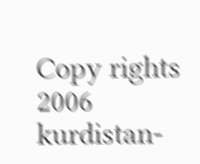Copy rights 2006 kurdistan-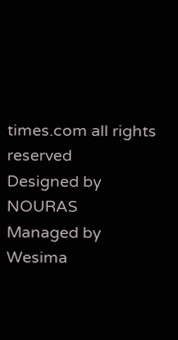times.com all rights reserved
Designed by NOURAS
Managed by Wesima